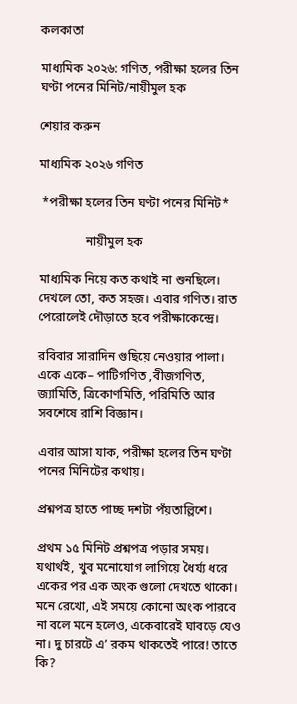কলকাতা

মাধ্যমিক ২০২৬: গণিত, পরীক্ষা হলের তিন ঘণ্টা পনের মিনিট/নায়ীমুল হক

শেয়ার করুন

মাধ্যমিক ২০২৬ গণিত

 *পরীক্ষা হলের তিন ঘণ্টা পনের মিনিট*

               নায়ীমুল হক

মাধ্যমিক নিয়ে কত কথাই না শুনছিলে। দেখলে তো, কত সহজ। এবার গণিত। রাত পেরোলেই দৌড়াতে হবে পরীক্ষাকেন্দ্রে।

রবিবার সারাদিন গুছিয়ে নেওয়ার পালা। একে একে– পাটিগণিত ,বীজগণিত, জ্যামিতি, ত্রিকোণমিতি, পরিমিতি আর সবশেষে রাশি বিজ্ঞান।

এবার আসা যাক, পরীক্ষা হলের তিন ঘণ্টা পনের মিনিটের কথায়।

প্রশ্নপত্র হাতে পাচ্ছ দশটা পঁয়তাল্লিশে।

প্রথম ১৫ মিনিট প্রশ্নপত্র পড়ার সময়। যথার্থই, খুব মনোযোগ লাগিয়ে ধৈর্য্য ধরে একের পর এক অংক গুলো দেখতে থাকো। মনে রেখো, এই সময়ে কোনো অংক পারবে না বলে মনে হলেও, একেবারেই ঘাবড়ে যেও না। দু চারটে এ’ রকম থাকতেই পারে! তাতে কি?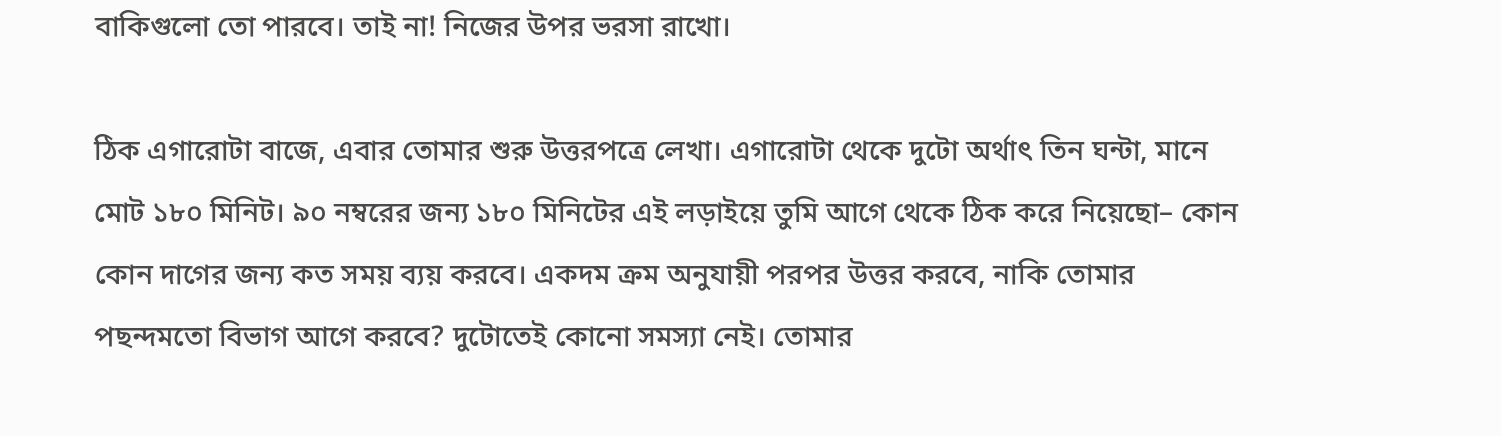বাকিগুলো তো পারবে। তাই না! নিজের উপর ভরসা রাখো।

ঠিক এগারোটা বাজে, এবার তোমার শুরু উত্তরপত্রে লেখা। এগারোটা থেকে দুটো অর্থাৎ তিন ঘন্টা, মানে মোট ১৮০ মিনিট। ৯০ নম্বরের জন্য ১৮০ মিনিটের এই লড়াইয়ে তুমি আগে থেকে ঠিক করে নিয়েছো– কোন কোন দাগের জন্য কত সময় ব্যয় করবে। একদম ক্রম অনুযায়ী পরপর উত্তর করবে, নাকি তোমার পছন্দমতো বিভাগ আগে করবে? দুটোতেই কোনো সমস্যা নেই। তোমার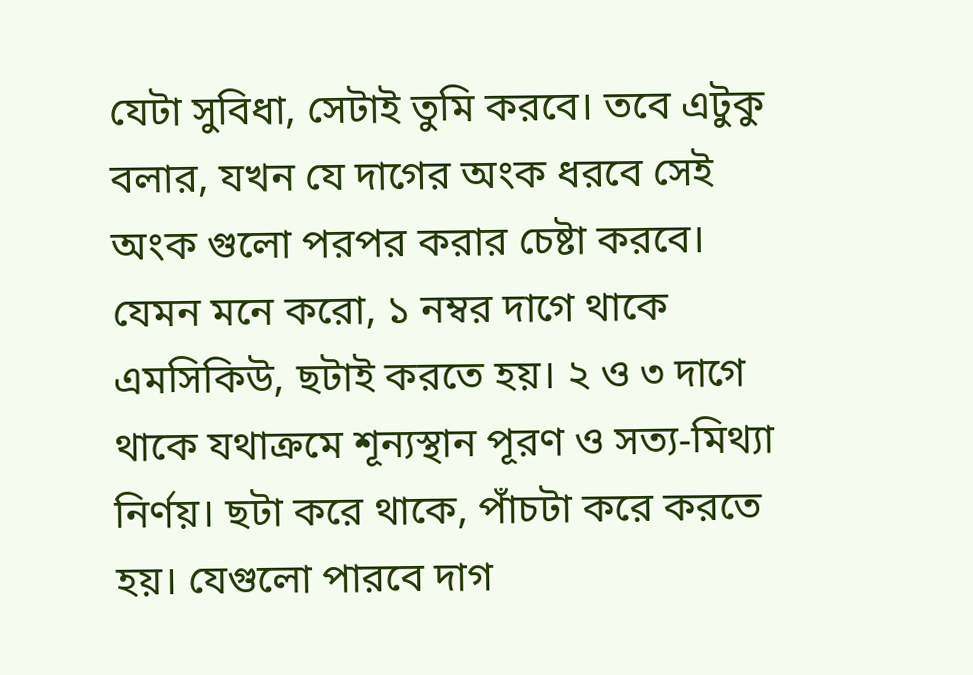যেটা সুবিধা, সেটাই তুমি করবে। তবে এটুকু বলার, যখন যে দাগের অংক ধরবে সেই অংক গুলো পরপর করার চেষ্টা করবে। যেমন মনে করো, ১ নম্বর দাগে থাকে এমসিকিউ, ছটাই করতে হয়। ২ ও ৩ দাগে থাকে যথাক্রমে শূন্যস্থান পূরণ ও সত্য-মিথ্যা নির্ণয়। ছটা করে থাকে, পাঁচটা করে করতে হয়। যেগুলো পারবে দাগ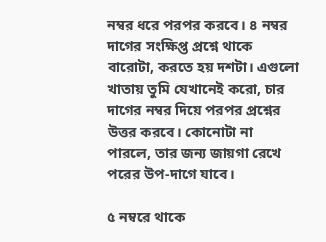নম্বর ধরে পরপর করবে। ৪ নম্বর দাগের সংক্ষিপ্ত প্রশ্নে থাকে বারোটা, করতে হয় দশটা। এগুলো খাতায় তুমি যেখানেই করো, চার দাগের নম্বর দিয়ে পরপর প্রশ্নের উত্তর করবে। কোনোটা না পারলে, তার জন্য জায়গা রেখে পরের উপ-দাগে যাবে।

৫ নম্বরে থাকে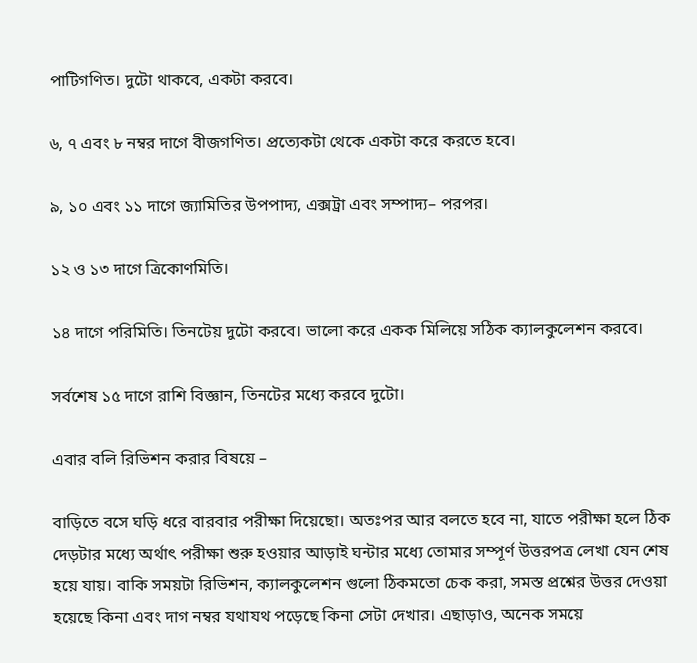পাটিগণিত। দুটো থাকবে, একটা করবে।

৬, ৭ এবং ৮ নম্বর দাগে বীজগণিত। প্রত্যেকটা থেকে একটা করে করতে হবে।

৯, ১০ এবং ১১ দাগে জ্যামিতির উপপাদ্য, এক্সট্রা এবং সম্পাদ্য– পরপর।

১২ ও ১৩ দাগে ত্রিকোণমিতি।

১৪ দাগে পরিমিতি। তিনটেয় দুটো করবে। ভালো করে একক মিলিয়ে সঠিক ক্যালকুলেশন করবে।

সর্বশেষ ১৫ দাগে রাশি বিজ্ঞান, তিনটের মধ্যে করবে দুটো।

এবার বলি রিভিশন করার বিষয়ে –

বাড়িতে বসে ঘড়ি ধরে বারবার পরীক্ষা দিয়েছো। অতঃপর আর বলতে হবে না, যাতে পরীক্ষা হলে ঠিক দেড়টার মধ্যে অর্থাৎ পরীক্ষা শুরু হওয়ার আড়াই ঘন্টার মধ্যে তোমার সম্পূর্ণ উত্তরপত্র লেখা যেন শেষ হয়ে যায়। বাকি সময়টা রিভিশন, ক্যালকুলেশন গুলো ঠিকমতো চেক করা, সমস্ত প্রশ্নের উত্তর দেওয়া হয়েছে কিনা এবং দাগ নম্বর যথাযথ পড়েছে কিনা সেটা দেখার। এছাড়াও, অনেক সময়ে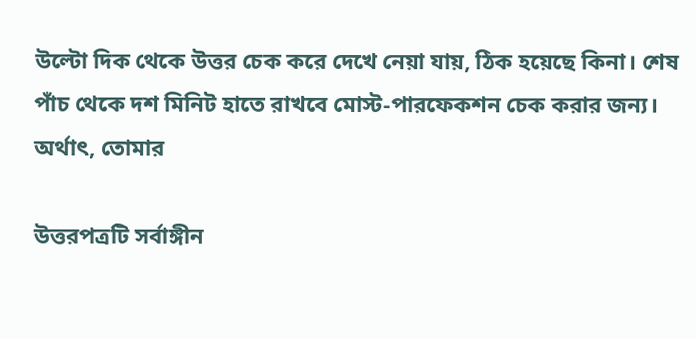উল্টো দিক থেকে উত্তর চেক করে দেখে নেয়া যায়, ঠিক হয়েছে কিনা। শেষ পাঁচ থেকে দশ মিনিট হাতে রাখবে মোস্ট-পারফেকশন চেক করার জন্য। অর্থাৎ, তোমার

উত্তরপত্রটি সর্বাঙ্গীন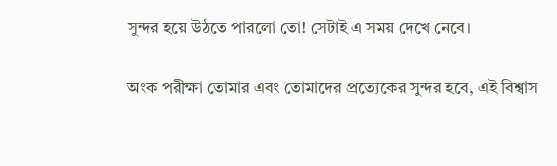সুন্দর হয়ে উঠতে পারলো তো! সেটাই এ সময় দেখে নেবে।

অংক পরীক্ষা তোমার এবং তোমাদের প্রত্যেকের সুন্দর হবে, এই বিশ্বাস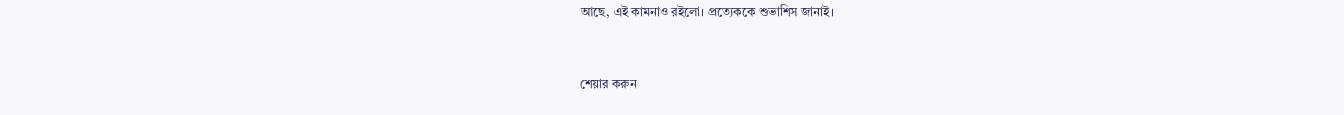আছে, এই কামনাও রইলো। প্রত্যেককে শুভাশিস জানাই।


শেয়ার করুন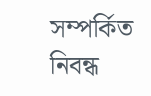সম্পর্কিত নিবন্ধ